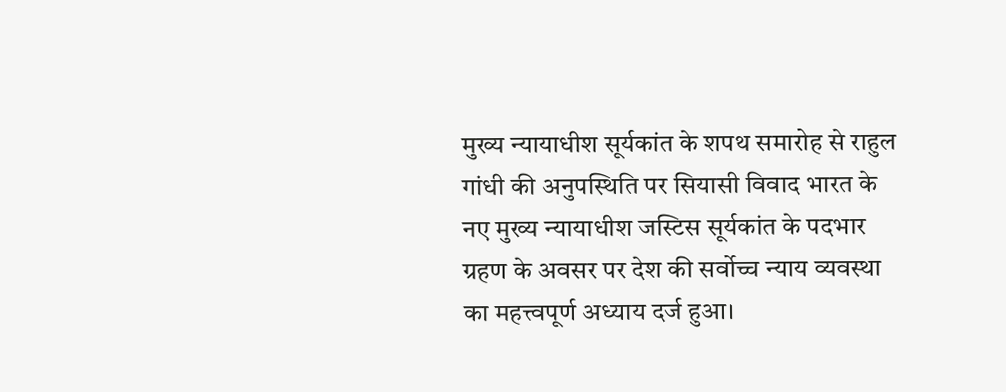मुख्य न्यायाधीश सूर्यकांत के शपथ समारोह से राहुल गांधी की अनुपस्थिति पर सियासी विवाद भारत के नए मुख्य न्यायाधीश जस्टिस सूर्यकांत के पदभार ग्रहण के अवसर पर देश की सर्वोच्च न्याय व्यवस्था का महत्त्वपूर्ण अध्याय दर्ज हुआ।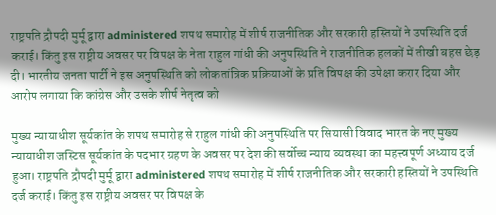राष्ट्रपति द्रौपदी मुर्मू द्वारा administered शपथ समारोह में शीर्ष राजनीतिक और सरकारी हस्तियों ने उपस्थिति दर्ज कराई। किंतु इस राष्ट्रीय अवसर पर विपक्ष के नेता राहुल गांधी की अनुपस्थिति ने राजनीतिक हलकों में तीखी बहस छेड़ दी। भारतीय जनता पार्टी ने इस अनुपस्थिति को लोकतांत्रिक प्रक्रियाओं के प्रति विपक्ष की उपेक्षा करार दिया और आरोप लगाया कि कांग्रेस और उसके शीर्ष नेतृत्व को

मुख्य न्यायाधीश सूर्यकांत के शपथ समारोह से राहुल गांधी की अनुपस्थिति पर सियासी विवाद भारत के नए मुख्य न्यायाधीश जस्टिस सूर्यकांत के पदभार ग्रहण के अवसर पर देश की सर्वोच्च न्याय व्यवस्था का महत्त्वपूर्ण अध्याय दर्ज हुआ। राष्ट्रपति द्रौपदी मुर्मू द्वारा administered शपथ समारोह में शीर्ष राजनीतिक और सरकारी हस्तियों ने उपस्थिति दर्ज कराई। किंतु इस राष्ट्रीय अवसर पर विपक्ष के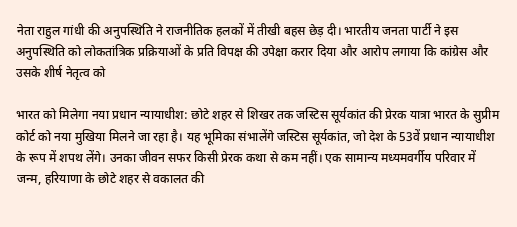नेता राहुल गांधी की अनुपस्थिति ने राजनीतिक हलकों में तीखी बहस छेड़ दी। भारतीय जनता पार्टी ने इस अनुपस्थिति को लोकतांत्रिक प्रक्रियाओं के प्रति विपक्ष की उपेक्षा करार दिया और आरोप लगाया कि कांग्रेस और उसके शीर्ष नेतृत्व को

भारत को मिलेगा नया प्रधान न्यायाधीश: छोटे शहर से शिखर तक जस्टिस सूर्यकांत की प्रेरक यात्रा भारत के सुप्रीम कोर्ट को नया मुखिया मिलने जा रहा है। यह भूमिका संभालेंगे जस्टिस सूर्यकांत, जो देश के 53वें प्रधान न्यायाधीश के रूप में शपथ लेंगे। उनका जीवन सफर किसी प्रेरक कथा से कम नहीं। एक सामान्य मध्यमवर्गीय परिवार में जन्म, हरियाणा के छोटे शहर से वकालत की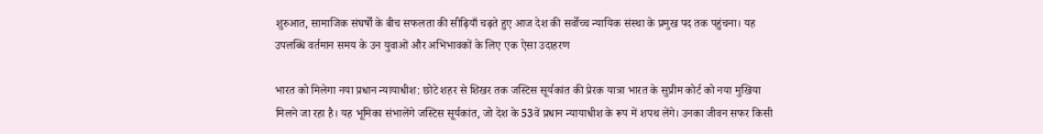शुरुआत, सामाजिक संघर्षों के बीच सफलता की सीढ़ियाँ चढ़ते हुए आज देश की सर्वोच्च न्यायिक संस्था के प्रमुख पद तक पहुंचना। यह उपलब्धि वर्तमान समय के उन युवाओं और अभिभावकों के लिए एक ऐसा उदाहरण

भारत को मिलेगा नया प्रधान न्यायाधीश: छोटे शहर से शिखर तक जस्टिस सूर्यकांत की प्रेरक यात्रा भारत के सुप्रीम कोर्ट को नया मुखिया मिलने जा रहा है। यह भूमिका संभालेंगे जस्टिस सूर्यकांत, जो देश के 53वें प्रधान न्यायाधीश के रूप में शपथ लेंगे। उनका जीवन सफर किसी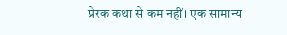प्रेरक कथा से कम नहीं। एक सामान्य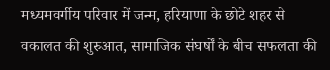मध्यमवर्गीय परिवार में जन्म, हरियाणा के छोटे शहर से वकालत की शुरुआत, सामाजिक संघर्षों के बीच सफलता की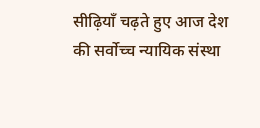सीढ़ियाँ चढ़ते हुए आज देश की सर्वोच्च न्यायिक संस्था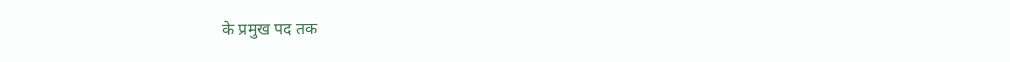के प्रमुख पद तक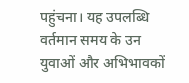पहुंचना। यह उपलब्धि वर्तमान समय के उन युवाओं और अभिभावकों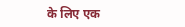के लिए एक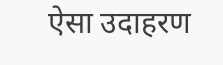ऐसा उदाहरण